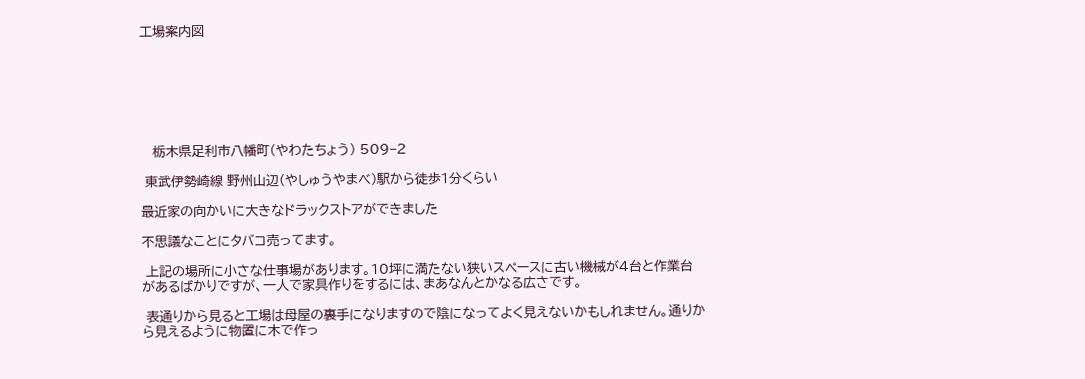工場案内図







   栃木県足利市八幡町(やわたちょう) 509−2

 東武伊勢崎線 野州山辺(やしゅうやまべ)駅から徒歩1分くらい

最近家の向かいに大きなドラックストアができました

不思議なことにタバコ売ってます。

 上記の場所に小さな仕事場があります。10坪に満たない狭いスペースに古い機械が4台と作業台があるばかりですが、一人で家具作りをするには、まあなんとかなる広さです。

 表通りから見ると工場は母屋の裏手になりますので陰になってよく見えないかもしれません。通りから見えるように物置に木で作っ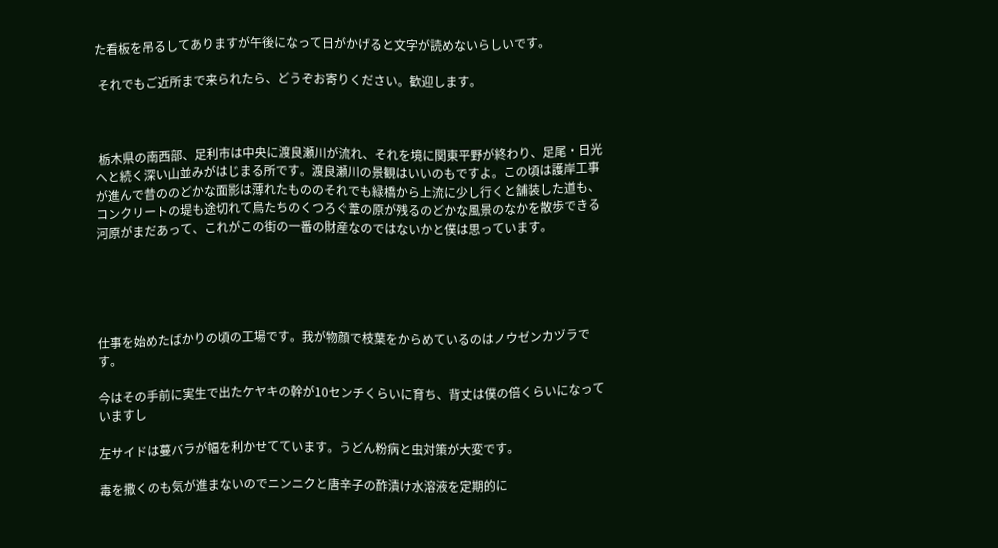た看板を吊るしてありますが午後になって日がかげると文字が読めないらしいです。

 それでもご近所まで来られたら、どうぞお寄りください。歓迎します。



 栃木県の南西部、足利市は中央に渡良瀬川が流れ、それを境に関東平野が終わり、足尾・日光へと続く深い山並みがはじまる所です。渡良瀬川の景観はいいのもですよ。この頃は護岸工事が進んで昔ののどかな面影は薄れたもののそれでも緑橋から上流に少し行くと舗装した道も、コンクリートの堤も途切れて鳥たちのくつろぐ葦の原が残るのどかな風景のなかを散歩できる河原がまだあって、これがこの街の一番の財産なのではないかと僕は思っています。





仕事を始めたばかりの頃の工場です。我が物顔で枝葉をからめているのはノウゼンカヅラです。

今はその手前に実生で出たケヤキの幹が10センチくらいに育ち、背丈は僕の倍くらいになっていますし

左サイドは蔓バラが幅を利かせてています。うどん粉病と虫対策が大変です。

毒を撒くのも気が進まないのでニンニクと唐辛子の酢漬け水溶液を定期的に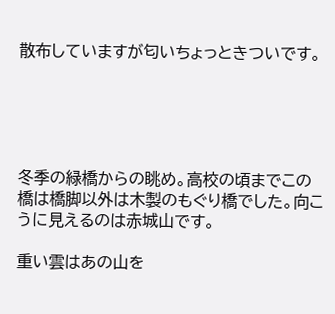散布していますが匂いちょっときついです。





冬季の緑橋からの眺め。高校の頃までこの橋は橋脚以外は木製のもぐり橋でした。向こうに見えるのは赤城山です。

重い雲はあの山を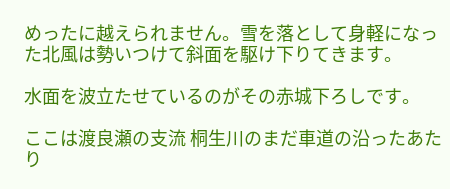めったに越えられません。雪を落として身軽になった北風は勢いつけて斜面を駆け下りてきます。

水面を波立たせているのがその赤城下ろしです。

ここは渡良瀬の支流 桐生川のまだ車道の沿ったあたり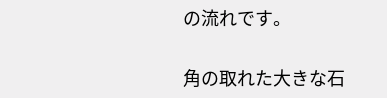の流れです。

角の取れた大きな石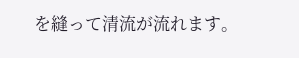を縫って清流が流れます。